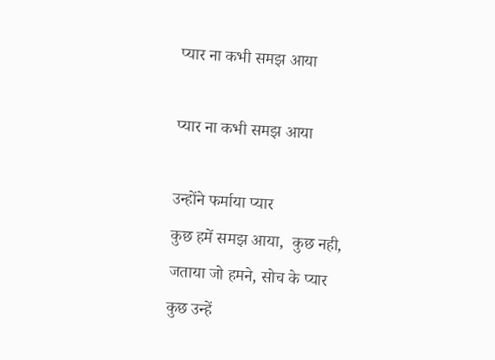प्यार ना कभी समझ आया

प्यार ना कभी समझ आया

उन्होंने फर्माया प्यार
कुछ हमें समझ आया,  कुछ नही,
जताया जो हमने, सोच के प्यार
कुछ उन्हें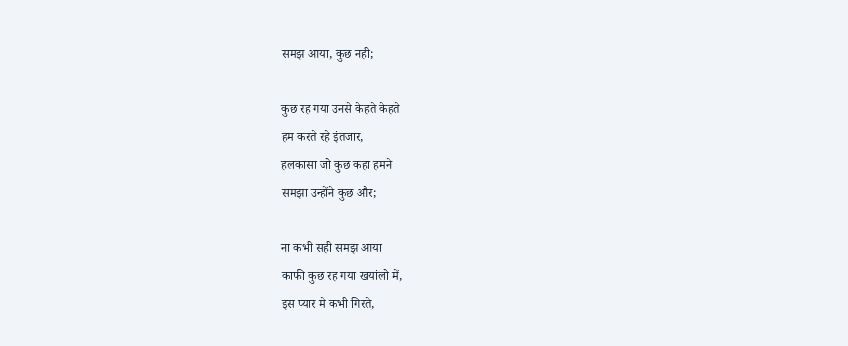समझ आया, कुछ नही;

कुछ रह गया उनसे केहते केहते
हम करते रहे इंतजार,
हलकासा जो कुछ कहा हमने
समझा उन्होंने कुछ और;

ना कभी सही समझ आया
काफी कुछ रह गया खयांलो में,
इस प्यार मे कभी गिरते,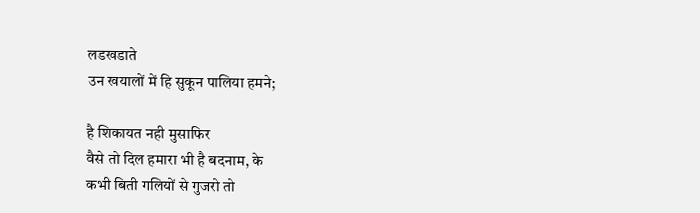लडखडाते
उन खयालों में हि सुकून पालिया हमने;

है शिकायत नही मुसाफिर
वैसे तो दिल हमारा भी है बदनाम, के
कभी बिती गलियों से गुजरो तो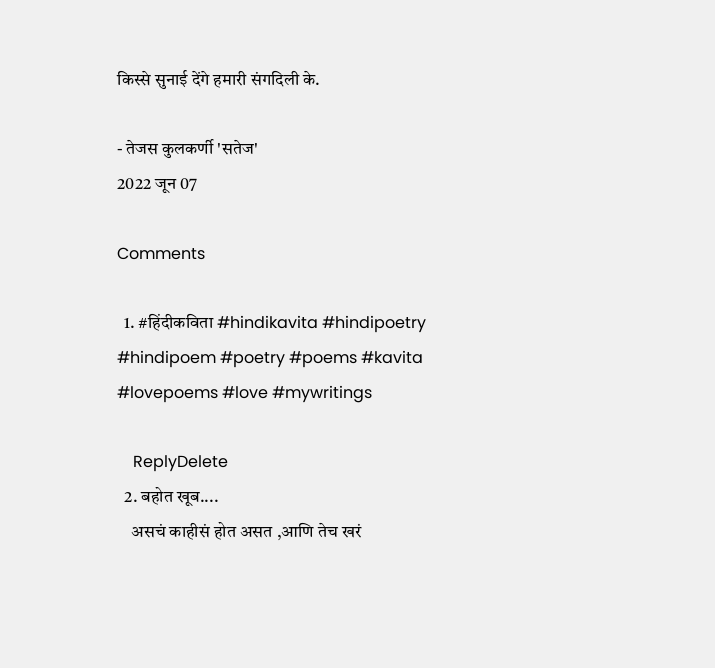किस्से सुनाई देंगे हमारी संगदिली के.

- तेजस कुलकर्णी 'सतेज'
2022 जून 07

Comments

  1. #हिंदीकविता #hindikavita #hindipoetry #hindipoem #poetry #poems #kavita #lovepoems #love #mywritings

    ReplyDelete
  2. बहोत खूब....
    असचं काहीसं होत असत ,आणि तेच खरं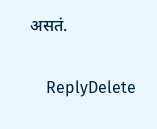असतं.

    ReplyDelete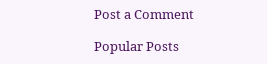Post a Comment

Popular Posts